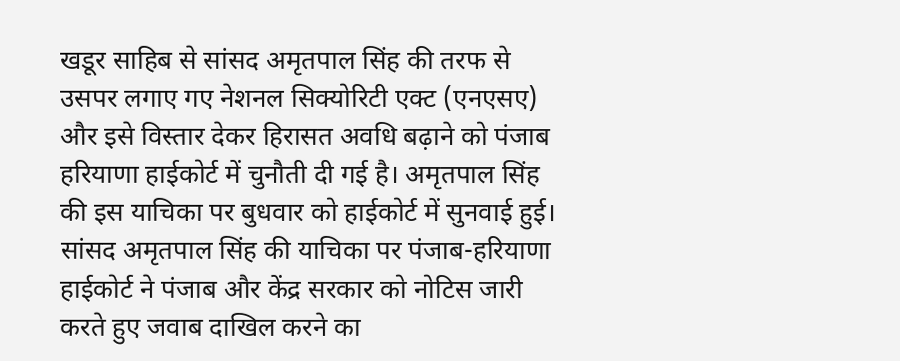खडूर साहिब से सांसद अमृतपाल सिंह की तरफ से उसपर लगाए गए नेशनल सिक्योरिटी एक्ट (एनएसए) और इसे विस्तार देकर हिरासत अवधि बढ़ाने को पंजाब हरियाणा हाईकोर्ट में चुनौती दी गई है। अमृतपाल सिंह की इस याचिका पर बुधवार को हाईकोर्ट में सुनवाई हुई। सांसद अमृतपाल सिंह की याचिका पर पंजाब-हरियाणा हाईकोर्ट ने पंजाब और केंद्र सरकार को नोटिस जारी करते हुए जवाब दाखिल करने का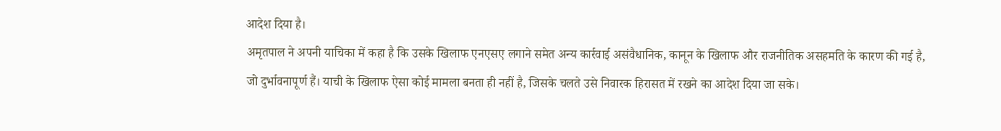आदेश दिया है।
अमृतपाल ने अपनी याचिका में कहा है कि उसके खिलाफ एनएसए लगाने समेत अन्य कार्रवाई असंवैधानिक, कानून के खिलाफ और राजनीतिक असहमति के कारण की गई है, जो दुर्भावनापूर्ण हैं। याची के खिलाफ ऐसा कोई मामला बनता ही नहीं है, जिसके चलते उसे निवारक हिरासत में रखने का आदेश दिया जा सके।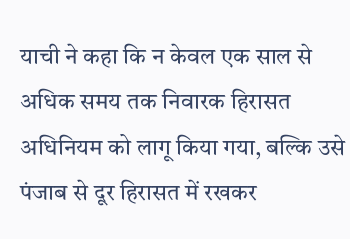याची ने कहा कि न केवल एक साल से अधिक समय तक निवारक हिरासत अधिनियम को लागू किया गया, बल्कि उसे पंजाब से दूर हिरासत में रखकर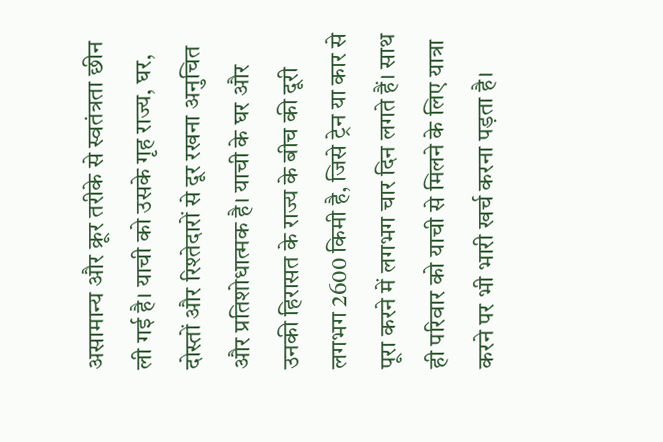असामान्य और क्रूर तरीके से स्वतंत्रता छीन ली गई है। याची को उसके गृह राज्य, घर, दोस्तों और रिश्तेदारों से दूर रखना अनुचित और प्रतिशोधात्मक है। याची के घर और उनकी हिरासत के राज्य के बीच की दूरी लगभग 2600 किमी है, जिसे ट्रेन या कार से पूरा करने में लगभग चार दिन लगते हैं। साथ ही परिवार को याची से मिलने के लिए यात्रा करने पर भी भारी खर्च करना पड़ता है।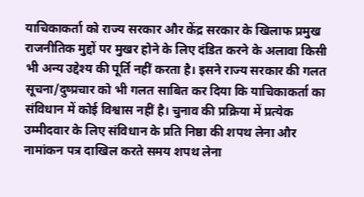याचिकाकर्ता को राज्य सरकार और केंद्र सरकार के खिलाफ प्रमुख राजनीतिक मुद्दों पर मुखर होने के लिए दंडित करने के अलावा किसी भी अन्य उद्देश्य की पूर्ति नहीं करता है। इसने राज्य सरकार की गलत सूचना/दुष्प्रचार को भी गलत साबित कर दिया कि याचिकाकर्ता का संविधान में कोई विश्वास नहीं है। चुनाव की प्रक्रिया में प्रत्येक उम्मीदवार के लिए संविधान के प्रति निष्ठा की शपथ लेना और नामांकन पत्र दाखिल करते समय शपथ लेना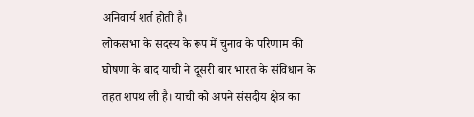अनिवार्य शर्त होती है।
लोकसभा के सदस्य के रूप में चुनाव के परिणाम की घोषणा के बाद याची ने दूसरी बार भारत के संविधान के तहत शपथ ली है। याची को अपने संसदीय क्षेत्र का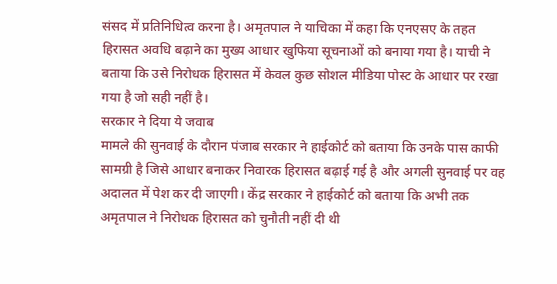संसद में प्रतिनिधित्व करना है। अमृतपाल ने याचिका में कहा कि एनएसए के तहत हिरासत अवधि बढ़ाने का मुख्य आधार खुफिया सूचनाओं को बनाया गया है। याची ने बताया कि उसे निरोधक हिरासत में केवल कुछ सोशल मीडिया पोस्ट के आधार पर रखा गया है जो सही नहीं है।
सरकार ने दिया ये जवाब
मामले की सुनवाई के दौरान पंजाब सरकार ने हाईकोर्ट को बताया कि उनके पास काफी सामग्री है जिसे आधार बनाकर निवारक हिरासत बढ़ाई गई है और अगली सुनवाई पर वह अदालत में पेश कर दी जाएगी। केंद्र सरकार ने हाईकोर्ट को बताया कि अभी तक अमृतपाल ने निरोधक हिरासत को चुनौती नहीं दी थी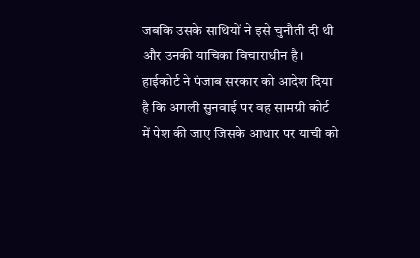जबकि उसके साथियों ने इसे चुनौती दी थी और उनकी याचिका विचाराधीन है। हाईकोर्ट ने पंजाब सरकार को आदेश दिया है कि अगली सुनवाई पर वह सामग्री कोर्ट में पेश की जाए जिसके आधार पर याची को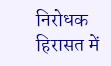निरोधक हिरासत में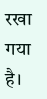रखा गया है।